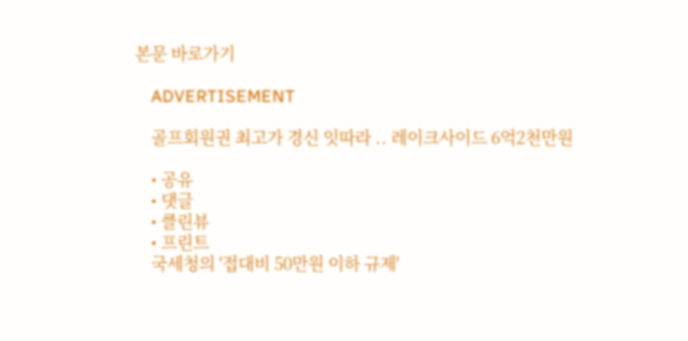본문 바로가기

    ADVERTISEMENT

    골프회원권 최고가 경신 잇따라 .. 레이크사이드 6억2천만원

    • 공유
    • 댓글
    • 클린뷰
    • 프린트
    국세청의 '접대비 50만원 이하 규제'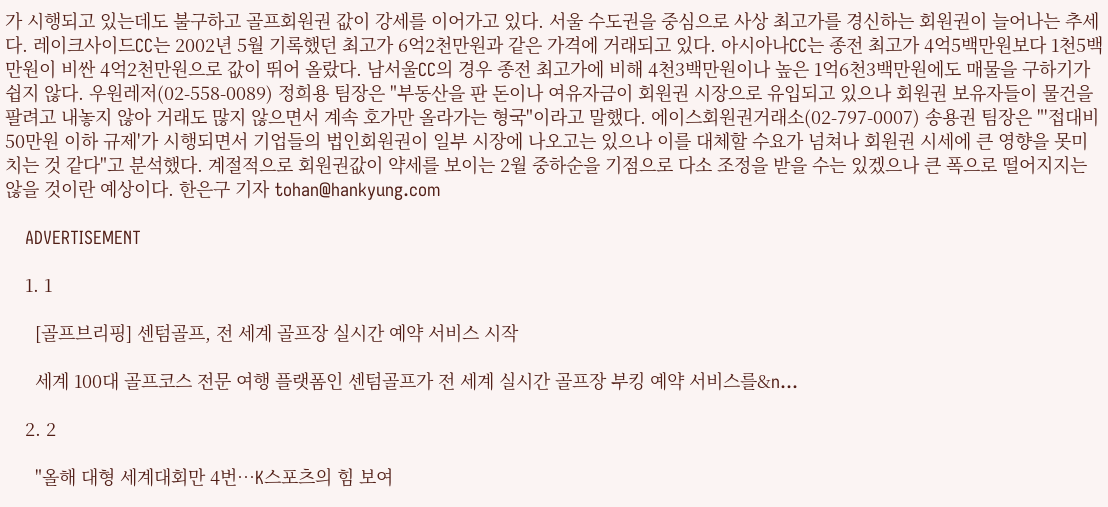가 시행되고 있는데도 불구하고 골프회원권 값이 강세를 이어가고 있다. 서울 수도권을 중심으로 사상 최고가를 경신하는 회원권이 늘어나는 추세다. 레이크사이드CC는 2002년 5월 기록했던 최고가 6억2천만원과 같은 가격에 거래되고 있다. 아시아나CC는 종전 최고가 4억5백만원보다 1천5백만원이 비싼 4억2천만원으로 값이 뛰어 올랐다. 남서울CC의 경우 종전 최고가에 비해 4천3백만원이나 높은 1억6천3백만원에도 매물을 구하기가 쉽지 않다. 우원레저(02-558-0089) 정희용 팀장은 "부동산을 판 돈이나 여유자금이 회원권 시장으로 유입되고 있으나 회원권 보유자들이 물건을 팔려고 내놓지 않아 거래도 많지 않으면서 계속 호가만 올라가는 형국"이라고 말했다. 에이스회원권거래소(02-797-0007) 송용권 팀장은 "'접대비 50만원 이하 규제'가 시행되면서 기업들의 법인회원권이 일부 시장에 나오고는 있으나 이를 대체할 수요가 넘쳐나 회원권 시세에 큰 영향을 못미치는 것 같다"고 분석했다. 계절적으로 회원권값이 약세를 보이는 2월 중하순을 기점으로 다소 조정을 받을 수는 있겠으나 큰 폭으로 떨어지지는 않을 것이란 예상이다. 한은구 기자 tohan@hankyung.com

    ADVERTISEMENT

    1. 1

      [골프브리핑] 센텀골프, 전 세계 골프장 실시간 예약 서비스 시작

      세계 100대 골프코스 전문 여행 플랫폼인 센텀골프가 전 세계 실시간 골프장 부킹 예약 서비스를&n...

    2. 2

      "올해 대형 세계대회만 4번…K스포츠의 힘 보여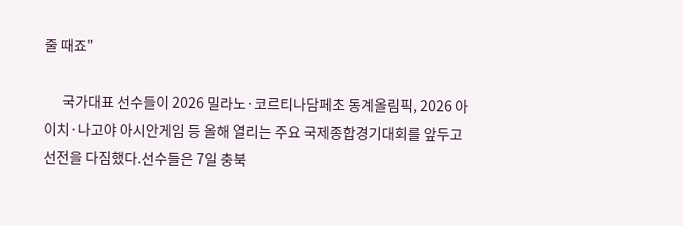줄 때죠"

      국가대표 선수들이 2026 밀라노·코르티나담페초 동계올림픽, 2026 아이치·나고야 아시안게임 등 올해 열리는 주요 국제종합경기대회를 앞두고 선전을 다짐했다.선수들은 7일 충북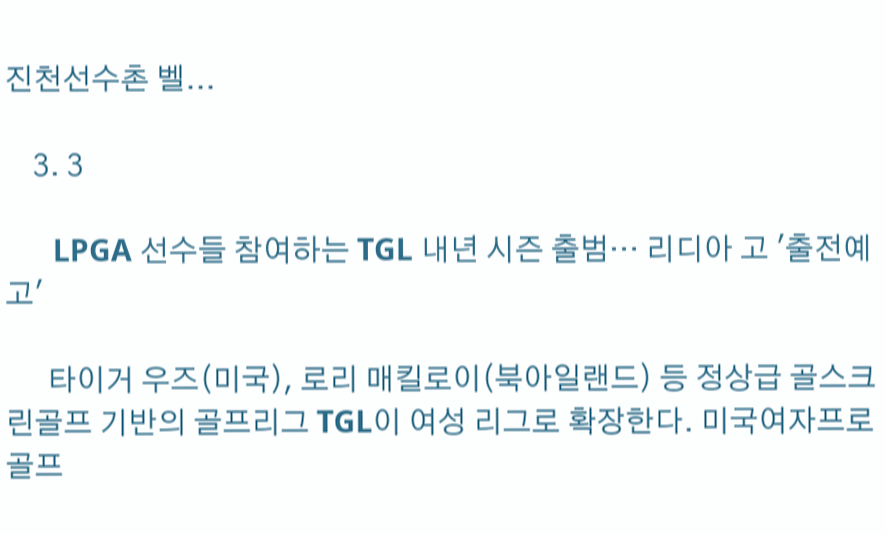진천선수촌 벨...

    3. 3

      LPGA 선수들 참여하는 TGL 내년 시즌 출범… 리디아 고 '출전예고'

      타이거 우즈(미국), 로리 매킬로이(북아일랜드) 등 정상급 골스크린골프 기반의 골프리그 TGL이 여성 리그로 확장한다. 미국여자프로골프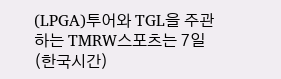(LPGA)투어와 TGL을 주관하는 TMRW스포츠는 7일(한국시간)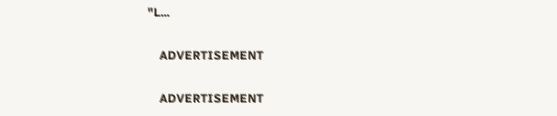"L...

    ADVERTISEMENT

    ADVERTISEMENT